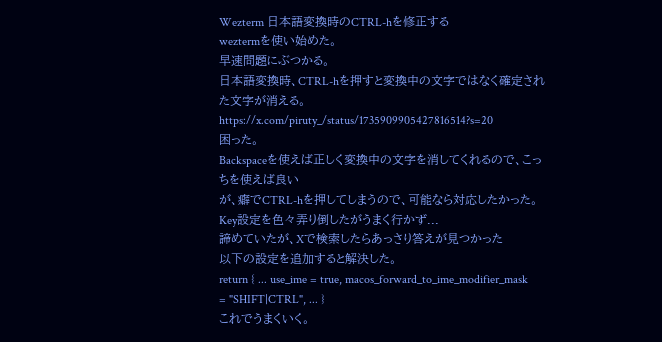Wezterm 日本語変換時のCTRL-hを修正する
weztermを使い始めた。
早速問題にぶつかる。
日本語変換時、CTRL-hを押すと変換中の文字ではなく確定された文字が消える。
https://x.com/piruty_/status/1735909905427816514?s=20
困った。
Backspaceを使えば正しく変換中の文字を消してくれるので、こっちを使えば良い
が、癖でCTRL-hを押してしまうので、可能なら対応したかった。
Key設定を色々弄り倒したがうまく行かず...
諦めていたが、Xで検索したらあっさり答えが見つかった
以下の設定を追加すると解決した。
return { ... use_ime = true, macos_forward_to_ime_modifier_mask = "SHIFT|CTRL", ... }
これでうまくいく。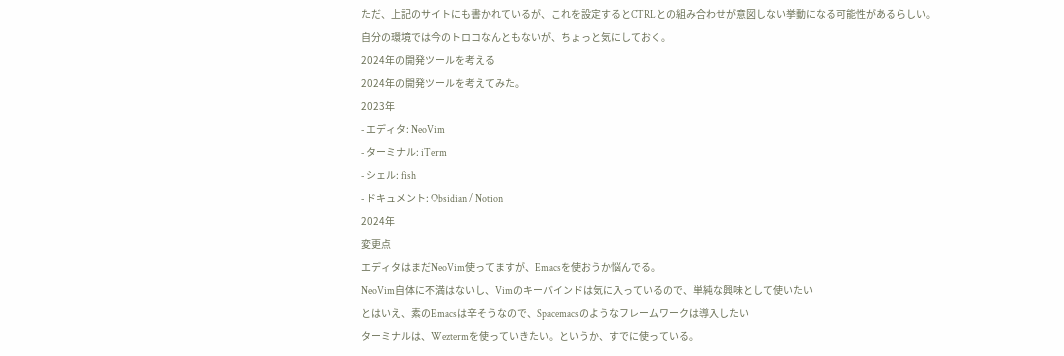ただ、上記のサイトにも書かれているが、これを設定するとCTRLとの組み合わせが意図しない挙動になる可能性があるらしい。
自分の環境では今のトロコなんともないが、ちょっと気にしておく。
2024年の開発ツールを考える
2024年の開発ツールを考えてみた。
2023年
- エディタ: NeoVim
- ターミナル: iTerm
- シェル: fish
- ドキュメント: Obsidian / Notion
2024年
変更点
エディタはまだNeoVim使ってますが、Emacsを使おうか悩んでる。
NeoVim自体に不満はないし、Vimのキーバインドは気に入っているので、単純な興味として使いたい
とはいえ、素のEmacsは辛そうなので、Spacemacsのようなフレームワークは導入したい
ターミナルは、Weztermを使っていきたい。というか、すでに使っている。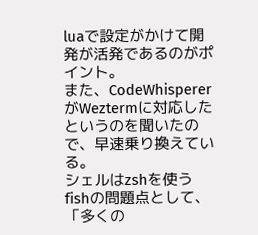luaで設定がかけて開発が活発であるのがポイント。
また、CodeWhispererがWeztermに対応したというのを聞いたので、早速乗り換えている。
シェルはzshを使う
fishの問題点として、「多くの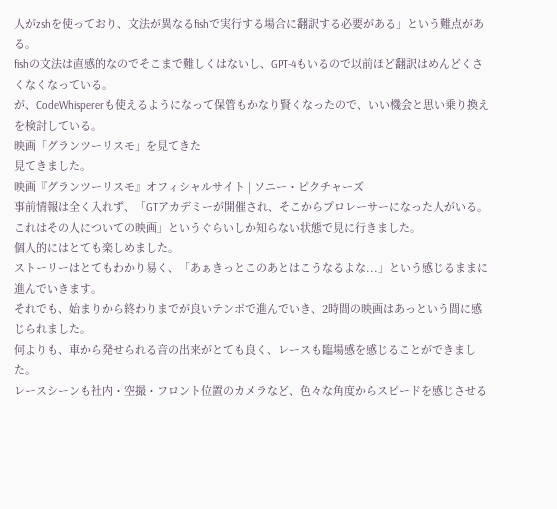人がzshを使っており、文法が異なるfishで実行する場合に翻訳する必要がある」という難点がある。
fishの文法は直感的なのでそこまで難しくはないし、GPT-4もいるので以前ほど翻訳はめんどくさくなくなっている。
が、CodeWhispererも使えるようになって保管もかなり賢くなったので、いい機会と思い乗り換えを検討している。
映画「グランツーリスモ」を見てきた
見てきました。
映画『グランツーリスモ』オフィシャルサイト | ソニー・ピクチャーズ
事前情報は全く入れず、「GTアカデミーが開催され、そこからプロレーサーになった人がいる。これはその人についての映画」というぐらいしか知らない状態で見に行きました。
個人的にはとても楽しめました。
ストーリーはとてもわかり易く、「あぁきっとこのあとはこうなるよな...」という感じるままに進んでいきます。
それでも、始まりから終わりまでが良いテンポで進んでいき、2時間の映画はあっという間に感じられました。
何よりも、車から発せられる音の出来がとても良く、レースも臨場感を感じることができました。
レースシーンも社内・空撮・フロント位置のカメラなど、色々な角度からスピードを感じさせる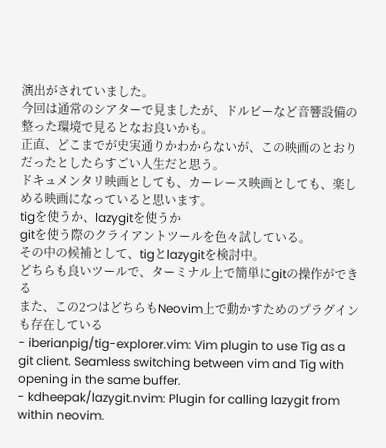演出がされていました。
今回は通常のシアターで見ましたが、ドルビーなど音響設備の整った環境で見るとなお良いかも。
正直、どこまでが史実通りかわからないが、この映画のとおりだったとしたらすごい人生だと思う。
ドキュメンタリ映画としても、カーレース映画としても、楽しめる映画になっていると思います。
tigを使うか、lazygitを使うか
gitを使う際のクライアントツールを色々試している。
その中の候補として、tigとlazygitを検討中。
どちらも良いツールで、ターミナル上で簡単にgitの操作ができる
また、この2つはどちらもNeovim上で動かすためのプラグインも存在している
- iberianpig/tig-explorer.vim: Vim plugin to use Tig as a git client. Seamless switching between vim and Tig with opening in the same buffer.
- kdheepak/lazygit.nvim: Plugin for calling lazygit from within neovim.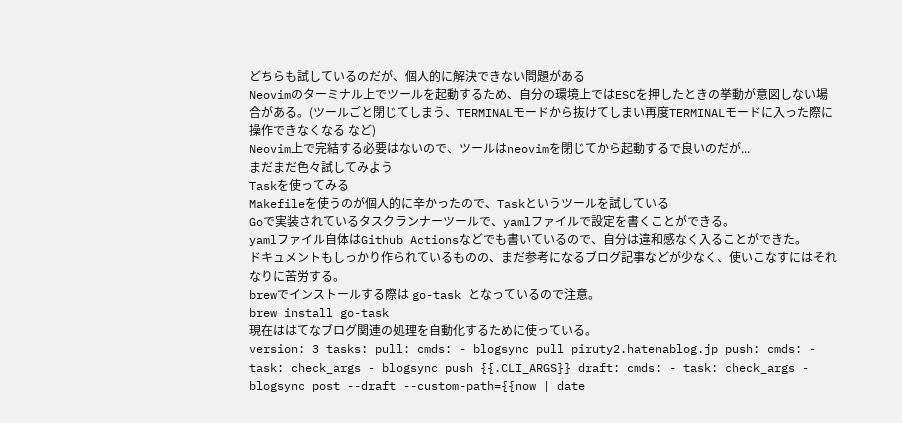どちらも試しているのだが、個人的に解決できない問題がある
Neovimのターミナル上でツールを起動するため、自分の環境上ではESCを押したときの挙動が意図しない場合がある。(ツールごと閉じてしまう、TERMINALモードから抜けてしまい再度TERMINALモードに入った際に操作できなくなる など)
Neovim上で完結する必要はないので、ツールはneovimを閉じてから起動するで良いのだが...
まだまだ色々試してみよう
Taskを使ってみる
Makefileを使うのが個人的に辛かったので、Taskというツールを試している
Goで実装されているタスクランナーツールで、yamlファイルで設定を書くことができる。
yamlファイル自体はGithub Actionsなどでも書いているので、自分は違和感なく入ることができた。
ドキュメントもしっかり作られているものの、まだ参考になるブログ記事などが少なく、使いこなすにはそれなりに苦労する。
brewでインストールする際は go-task となっているので注意。
brew install go-task
現在ははてなブログ関連の処理を自動化するために使っている。
version: 3 tasks: pull: cmds: - blogsync pull piruty2.hatenablog.jp push: cmds: - task: check_args - blogsync push {{.CLI_ARGS}} draft: cmds: - task: check_args - blogsync post --draft --custom-path={{now | date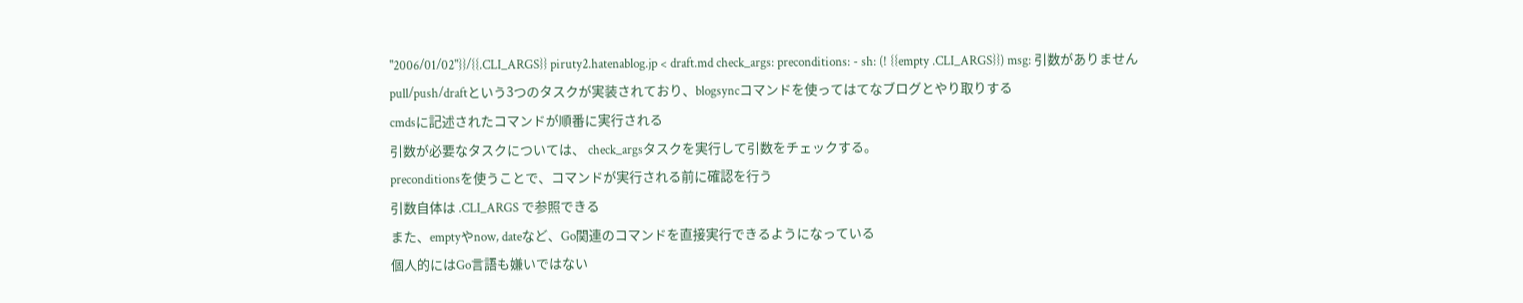"2006/01/02"}}/{{.CLI_ARGS}} piruty2.hatenablog.jp < draft.md check_args: preconditions: - sh: (! {{empty .CLI_ARGS}}) msg: 引数がありません
pull/push/draftという3つのタスクが実装されており、blogsyncコマンドを使ってはてなブログとやり取りする
cmdsに記述されたコマンドが順番に実行される
引数が必要なタスクについては、 check_argsタスクを実行して引数をチェックする。
preconditionsを使うことで、コマンドが実行される前に確認を行う
引数自体は .CLI_ARGS で参照できる
また、emptyやnow, dateなど、Go関連のコマンドを直接実行できるようになっている
個人的にはGo言語も嫌いではない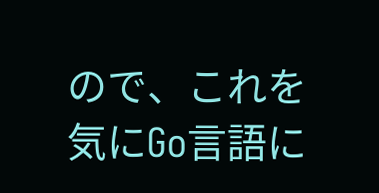ので、これを気にGo言語に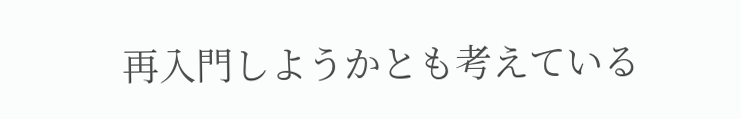再入門しようかとも考えている